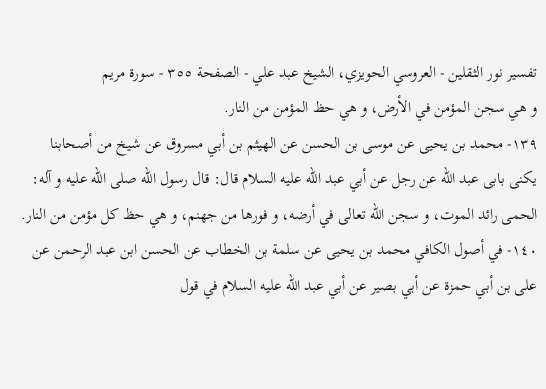تفسير نور الثقلين - العروسي الحويزي، الشيخ عبد علي - الصفحة ٣٥٥ - سورة مريم
و هي سجن المؤمن في الأرض، و هي حظ المؤمن من النار.
١٣٩- محمد بن يحيى عن موسى بن الحسن عن الهيثم بن أبي مسروق عن شيخ من أصحابنا يكنى بابى عبد الله عن رجل عن أبي عبد الله عليه السلام قال: قال رسول الله صلى الله عليه و آله: الحمى رائد الموت، و سجن الله تعالى في أرضه، و فورها من جهنم، و هي حظ كل مؤمن من النار.
١٤٠- في أصول الكافي محمد بن يحيى عن سلمة بن الخطاب عن الحسن ابن عبد الرحمن عن على بن أبي حمزة عن أبي بصير عن أبي عبد الله عليه السلام في قول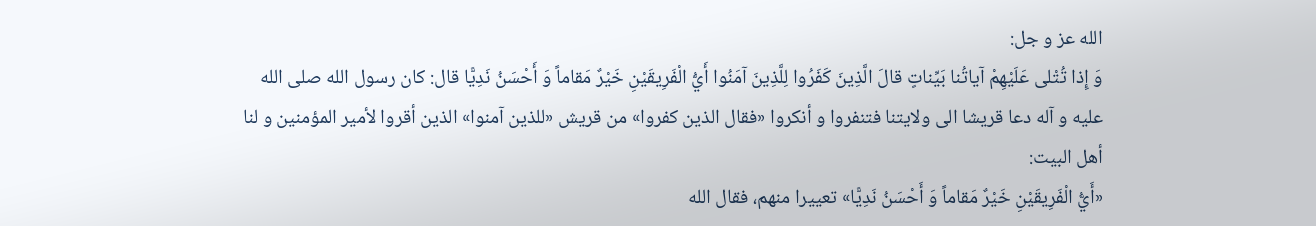الله عز و جل:
وَ إِذا تُتْلى عَلَيْهِمْ آياتُنا بَيِّناتٍ قالَ الَّذِينَ كَفَرُوا لِلَّذِينَ آمَنُوا أَيُّ الْفَرِيقَيْنِ خَيْرٌ مَقاماً وَ أَحْسَنُ نَدِيًّا قال: كان رسول الله صلى الله عليه و آله دعا قريشا الى ولايتنا فتنفروا و أنكروا «فقال الذين كفروا» من قريش «للذين آمنوا» الذين أقروا لأمير المؤمنين و لنا أهل البيت:
«أَيُّ الْفَرِيقَيْنِ خَيْرٌ مَقاماً وَ أَحْسَنُ نَدِيًّا» تعييرا منهم، فقال الله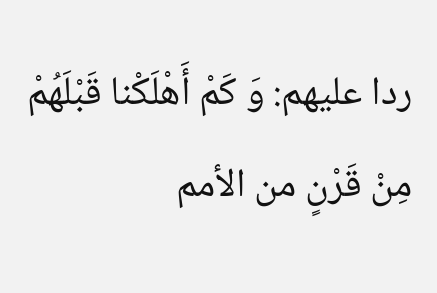ردا عليهم: وَ كَمْ أَهْلَكْنا قَبْلَهُمْ مِنْ قَرْنٍ من الأمم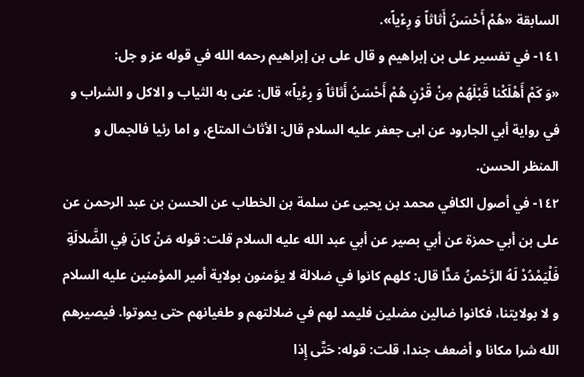السابقة «هُمْ أَحْسَنُ أَثاثاً وَ رِءْياً».
١٤١- في تفسير على بن إبراهيم و قال على بن إبراهيم رحمه الله في قوله عز و جل:
«وَ كَمْ أَهْلَكْنا قَبْلَهُمْ مِنْ قَرْنٍ هُمْ أَحْسَنُ أَثاثاً وَ رِءْياً» قال: عنى به الثياب و الاكل و الشراب و في رواية أبي الجارود عن ابى جعفر عليه السلام قال: الأثاث المتاع، و اما رئيا فالجمال و المنظر الحسن.
١٤٢- في أصول الكافي محمد بن يحيى عن سلمة بن الخطاب عن الحسن بن عبد الرحمن عن على بن أبي حمزة عن أبي بصير عن أبي عبد الله عليه السلام قلت: قوله مَنْ كانَ فِي الضَّلالَةِ فَلْيَمْدُدْ لَهُ الرَّحْمنُ مَدًّا قال: كلهم كانوا في ضلالة لا يؤمنون بولاية أمير المؤمنين عليه السلام و لا بولايتنا، فكانوا ضالين مضلين فليمد لهم في ضلالتهم و طغيانهم حتى يموتوا. فيصيرهم الله شرا مكانا و أضعف جندا، قلت: قوله: حَتَّى إِذا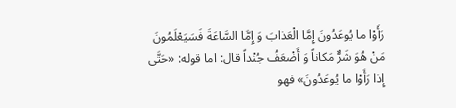رَأَوْا ما يُوعَدُونَ إِمَّا الْعَذابَ وَ إِمَّا السَّاعَةَ فَسَيَعْلَمُونَ مَنْ هُوَ شَرٌّ مَكاناً وَ أَضْعَفُ جُنْداً قال: اما قوله: «حَتَّى إِذا رَأَوْا ما يُوعَدُونَ» فهو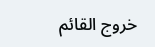خروج القائم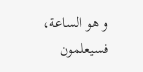و هو الساعة، فسيعلمون